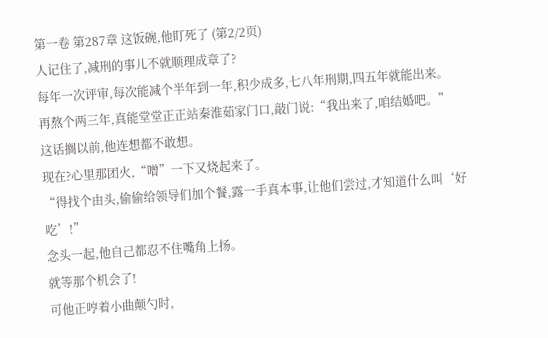第一卷 第287章 这饭碗,他盯死了 (第2/2页)
人记住了,减刑的事儿不就顺理成章了?
每年一次评审,每次能减个半年到一年,积少成多,七八年刑期,四五年就能出来。
再熬个两三年,真能堂堂正正站秦淮茹家门口,敲门说:“我出来了,咱结婚吧。”
这话搁以前,他连想都不敢想。
现在?心里那团火,“噌”一下又烧起来了。
“得找个由头,偷偷给领导们加个餐,露一手真本事,让他们尝过,才知道什么叫‘好吃’!”
念头一起,他自己都忍不住嘴角上扬。
就等那个机会了!
可他正哼着小曲颠勺时,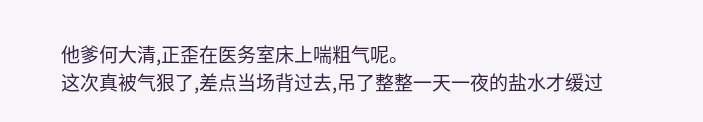他爹何大清,正歪在医务室床上喘粗气呢。
这次真被气狠了,差点当场背过去,吊了整整一天一夜的盐水才缓过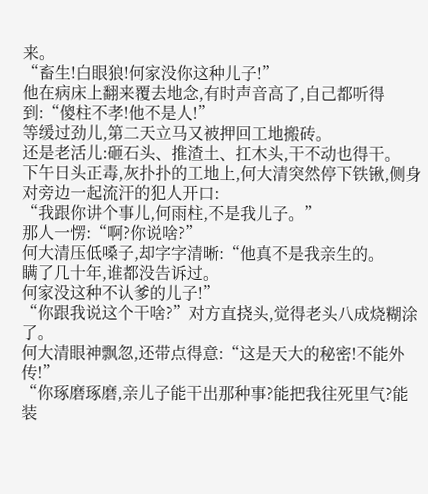来。
“畜生!白眼狼!何家没你这种儿子!”
他在病床上翻来覆去地念,有时声音高了,自己都听得到:“傻柱不孝!他不是人!”
等缓过劲儿,第二天立马又被押回工地搬砖。
还是老活儿:砸石头、推渣土、扛木头,干不动也得干。
下午日头正毒,灰扑扑的工地上,何大清突然停下铁锹,侧身对旁边一起流汗的犯人开口:
“我跟你讲个事儿,何雨柱,不是我儿子。”
那人一愣:“啊?你说啥?”
何大清压低嗓子,却字字清晰:“他真不是我亲生的。
瞒了几十年,谁都没告诉过。
何家没这种不认爹的儿子!”
“你跟我说这个干啥?”对方直挠头,觉得老头八成烧糊涂了。
何大清眼神飘忽,还带点得意:“这是天大的秘密!不能外传!”
“你琢磨琢磨,亲儿子能干出那种事?能把我往死里气?能装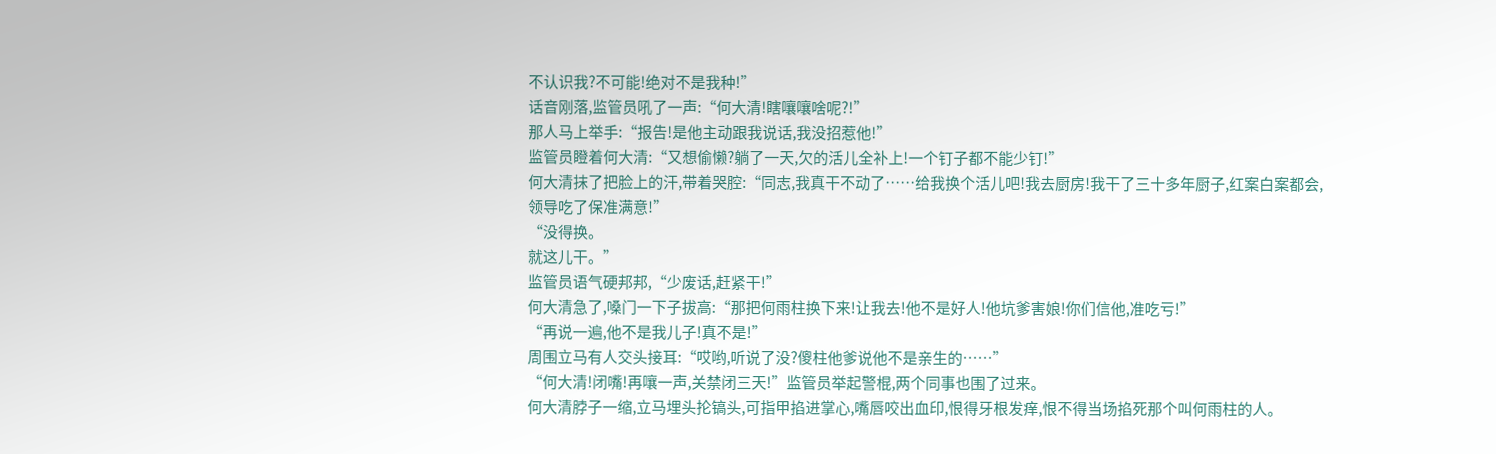不认识我?不可能!绝对不是我种!”
话音刚落,监管员吼了一声:“何大清!瞎嚷嚷啥呢?!”
那人马上举手:“报告!是他主动跟我说话,我没招惹他!”
监管员瞪着何大清:“又想偷懒?躺了一天,欠的活儿全补上!一个钉子都不能少钉!”
何大清抹了把脸上的汗,带着哭腔:“同志,我真干不动了……给我换个活儿吧!我去厨房!我干了三十多年厨子,红案白案都会,领导吃了保准满意!”
“没得换。
就这儿干。”
监管员语气硬邦邦,“少废话,赶紧干!”
何大清急了,嗓门一下子拔高:“那把何雨柱换下来!让我去!他不是好人!他坑爹害娘!你们信他,准吃亏!”
“再说一遍,他不是我儿子!真不是!”
周围立马有人交头接耳:“哎哟,听说了没?傻柱他爹说他不是亲生的……”
“何大清!闭嘴!再嚷一声,关禁闭三天!”监管员举起警棍,两个同事也围了过来。
何大清脖子一缩,立马埋头抡镐头,可指甲掐进掌心,嘴唇咬出血印,恨得牙根发痒,恨不得当场掐死那个叫何雨柱的人。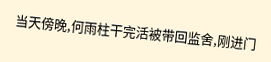当天傍晚,何雨柱干完活被带回监舍,刚进门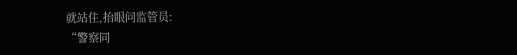就站住,抬眼问监管员:
“警察同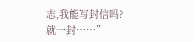志,我能写封信吗?就一封……”